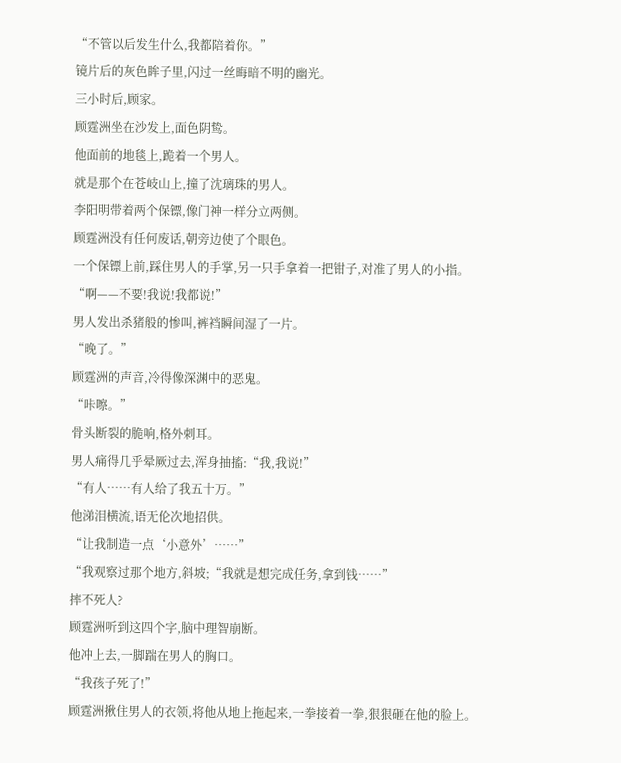“不管以后发生什么,我都陪着你。”
镜片后的灰色眸子里,闪过一丝晦暗不明的幽光。
三小时后,顾家。
顾霆洲坐在沙发上,面色阴鸷。
他面前的地毯上,跪着一个男人。
就是那个在苍岐山上,撞了沈璃珠的男人。
李阳明带着两个保镖,像门神一样分立两侧。
顾霆洲没有任何废话,朝旁边使了个眼色。
一个保镖上前,踩住男人的手掌,另一只手拿着一把钳子,对准了男人的小指。
“啊——不要!我说!我都说!”
男人发出杀猪般的惨叫,裤裆瞬间湿了一片。
“晚了。”
顾霆洲的声音,冷得像深渊中的恶鬼。
“咔嚓。”
骨头断裂的脆响,格外刺耳。
男人痛得几乎晕厥过去,浑身抽搐:“我,我说!”
“有人……有人给了我五十万。”
他涕泪横流,语无伦次地招供。
“让我制造一点‘小意外’……”
“我观察过那个地方,斜坡;“我就是想完成任务,拿到钱……”
摔不死人?
顾霆洲听到这四个字,脑中理智崩断。
他冲上去,一脚踹在男人的胸口。
“我孩子死了!”
顾霆洲揪住男人的衣领,将他从地上拖起来,一拳接着一拳,狠狠砸在他的脸上。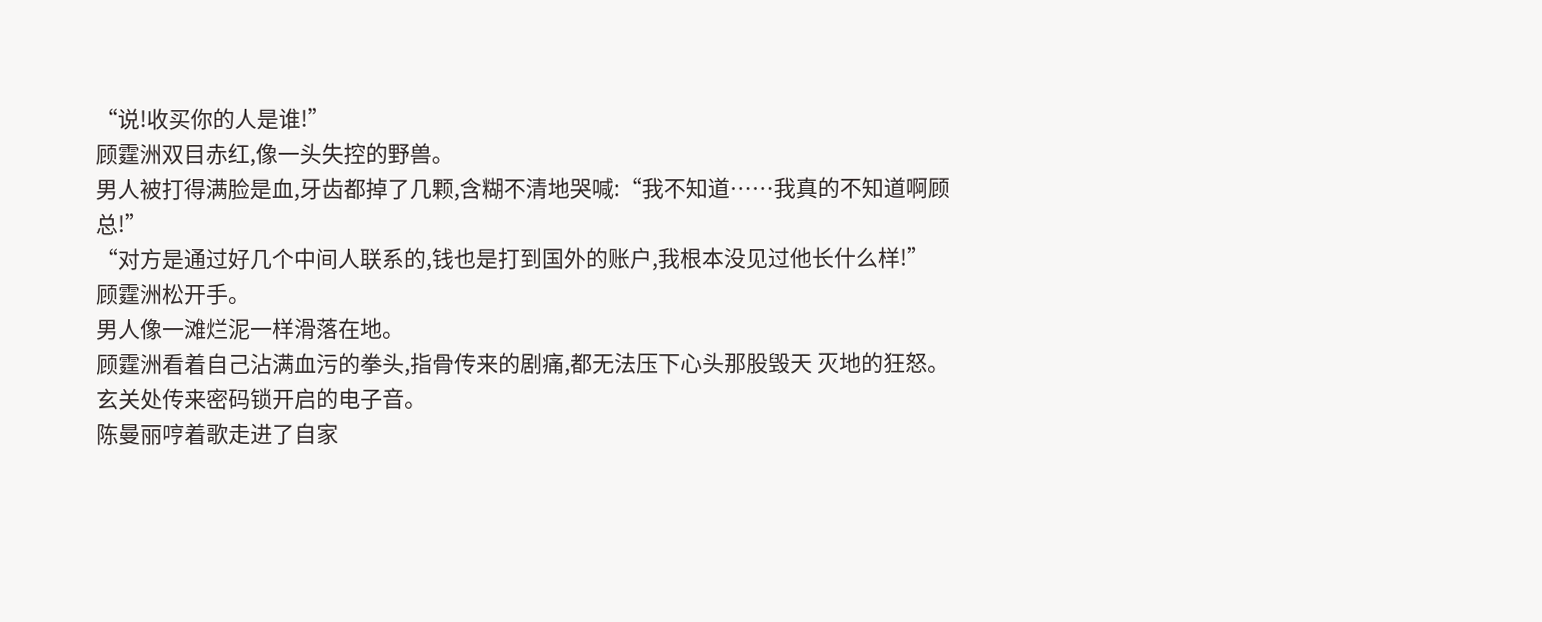“说!收买你的人是谁!”
顾霆洲双目赤红,像一头失控的野兽。
男人被打得满脸是血,牙齿都掉了几颗,含糊不清地哭喊:“我不知道……我真的不知道啊顾总!”
“对方是通过好几个中间人联系的,钱也是打到国外的账户,我根本没见过他长什么样!”
顾霆洲松开手。
男人像一滩烂泥一样滑落在地。
顾霆洲看着自己沾满血污的拳头,指骨传来的剧痛,都无法压下心头那股毁天 灭地的狂怒。
玄关处传来密码锁开启的电子音。
陈曼丽哼着歌走进了自家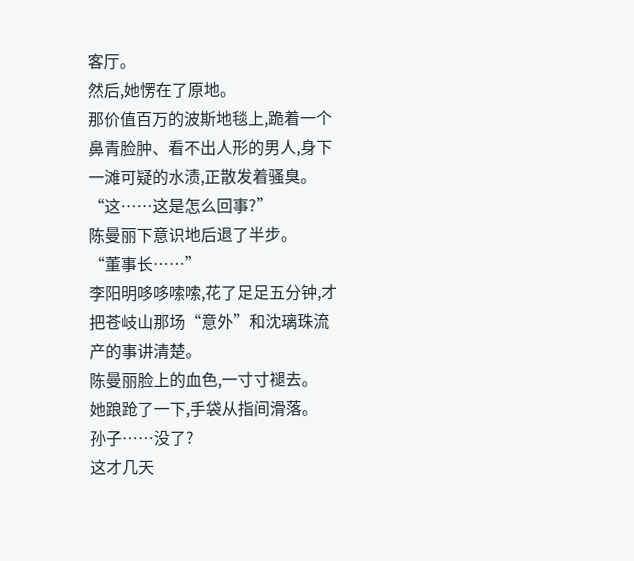客厅。
然后,她愣在了原地。
那价值百万的波斯地毯上,跪着一个鼻青脸肿、看不出人形的男人,身下一滩可疑的水渍,正散发着骚臭。
“这……这是怎么回事?”
陈曼丽下意识地后退了半步。
“董事长……”
李阳明哆哆嗦嗦,花了足足五分钟,才把苍岐山那场“意外”和沈璃珠流产的事讲清楚。
陈曼丽脸上的血色,一寸寸褪去。
她踉跄了一下,手袋从指间滑落。
孙子……没了?
这才几天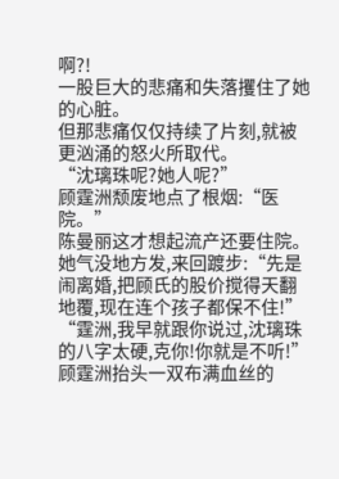啊?!
一股巨大的悲痛和失落攫住了她的心脏。
但那悲痛仅仅持续了片刻,就被更汹涌的怒火所取代。
“沈璃珠呢?她人呢?”
顾霆洲颓废地点了根烟:“医院。”
陈曼丽这才想起流产还要住院。
她气没地方发,来回踱步:“先是闹离婚,把顾氏的股价搅得天翻地覆,现在连个孩子都保不住!”
“霆洲,我早就跟你说过,沈璃珠的八字太硬,克你!你就是不听!”
顾霆洲抬头一双布满血丝的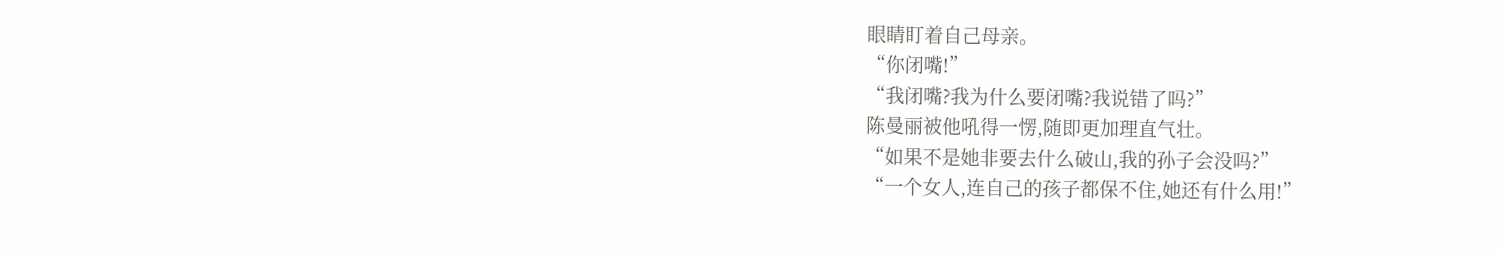眼睛盯着自己母亲。
“你闭嘴!”
“我闭嘴?我为什么要闭嘴?我说错了吗?”
陈曼丽被他吼得一愣,随即更加理直气壮。
“如果不是她非要去什么破山,我的孙子会没吗?”
“一个女人,连自己的孩子都保不住,她还有什么用!”